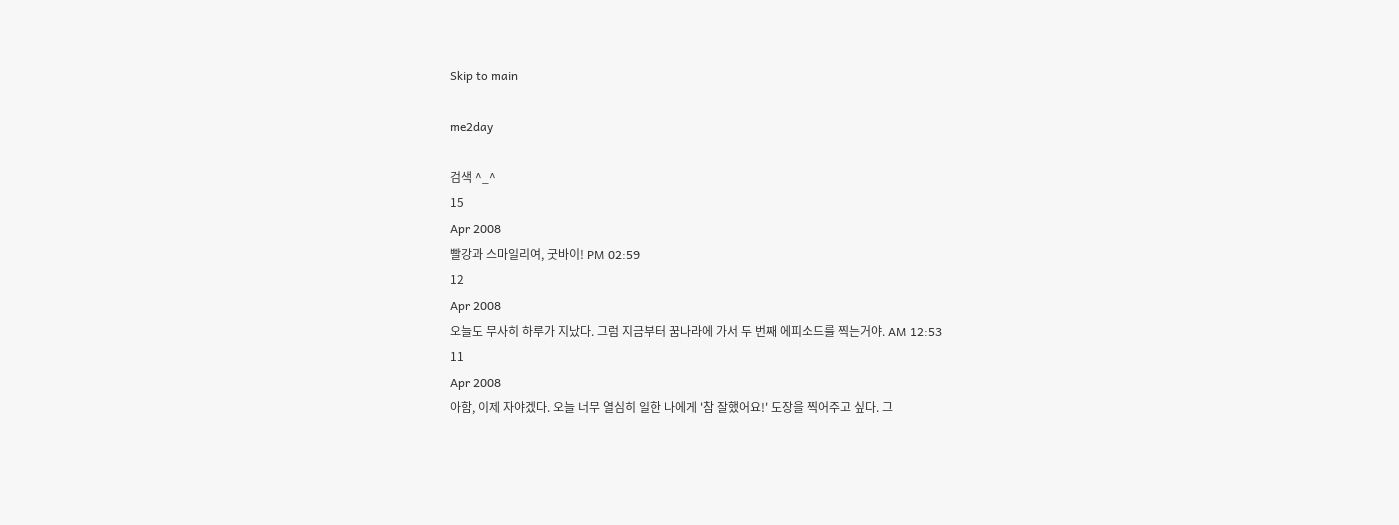Skip to main

me2day

검색 ^_^
15
Apr 2008
빨강과 스마일리여, 굿바이! PM 02:59
12
Apr 2008
오늘도 무사히 하루가 지났다. 그럼 지금부터 꿈나라에 가서 두 번째 에피소드를 찍는거야. AM 12:53
11
Apr 2008
아함, 이제 자야겠다. 오늘 너무 열심히 일한 나에게 '참 잘했어요!' 도장을 찍어주고 싶다. 그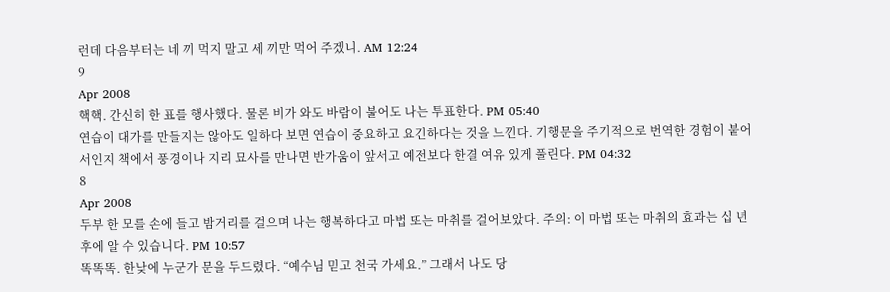런데 다음부터는 네 끼 먹지 말고 세 끼만 먹어 주겠니. AM 12:24
9
Apr 2008
핵핵. 간신히 한 표를 행사했다. 물론 비가 와도 바람이 불어도 나는 투표한다. PM 05:40
연습이 대가를 만들지는 않아도 일하다 보면 연습이 중요하고 요긴하다는 것을 느낀다. 기행문을 주기적으로 번역한 경험이 붙어서인지 책에서 풍경이나 지리 묘사를 만나면 반가움이 앞서고 예전보다 한결 여유 있게 풀린다. PM 04:32
8
Apr 2008
두부 한 모를 손에 들고 밤거리를 걸으며 나는 행복하다고 마법 또는 마취를 걸어보았다. 주의: 이 마법 또는 마취의 효과는 십 년 후에 알 수 있습니다. PM 10:57
똑똑똑. 한낮에 누군가 문을 두드렸다. “예수님 믿고 천국 가세요.” 그래서 나도 당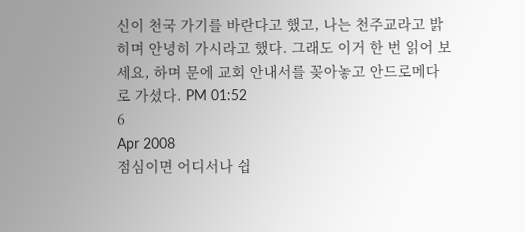신이 천국 가기를 바란다고 했고, 나는 천주교라고 밝히며 안녕히 가시라고 했다. 그래도 이거 한 번 읽어 보세요, 하며 문에 교회 안내서를 꽂아놓고 안드로메다로 가셨다. PM 01:52
6
Apr 2008
점심이면 어디서나 쉽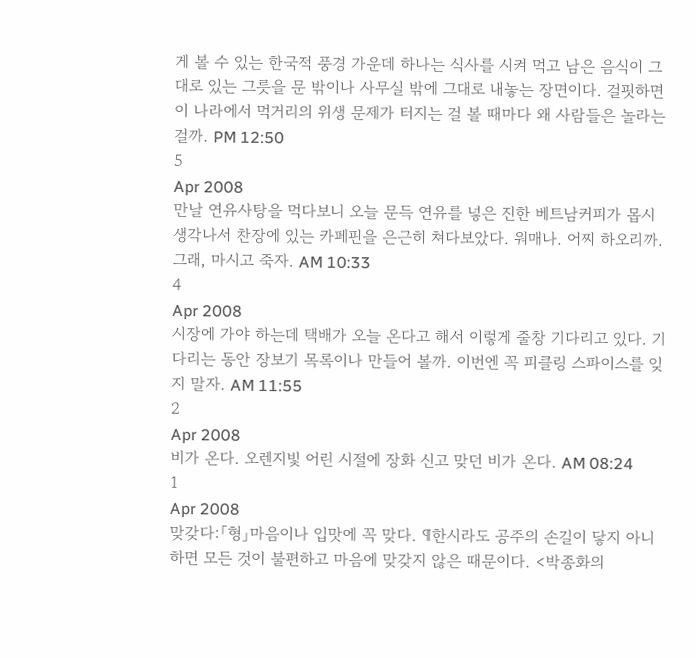게 볼 수 있는 한국적 풍경 가운데 하나는 식사를 시켜 먹고 남은 음식이 그대로 있는 그릇을 문 밖이나 사무실 밖에 그대로 내놓는 장면이다. 걸핏하면 이 나라에서 먹거리의 위생 문제가 터지는 걸 볼 때마다 왜 사람들은 놀라는 걸까. PM 12:50
5
Apr 2008
만날 연유사탕을 먹다보니 오늘 문득 연유를 넣은 진한 베트남커피가 몹시 생각나서 찬장에 있는 카페핀을 은근히 쳐다보았다. 워매나. 어찌 하오리까. 그래, 마시고 죽자. AM 10:33
4
Apr 2008
시장에 가야 하는데 택배가 오늘 온다고 해서 이렇게 줄창 기다리고 있다. 기다리는 동안 장보기 목록이나 만들어 볼까. 이번엔 꼭 피클링 스파이스를 잊지 말자. AM 11:55
2
Apr 2008
비가 온다. 오렌지빛 어린 시절에 장화 신고 맞던 비가 온다. AM 08:24
1
Apr 2008
맞갖다:「형」마음이나 입맛에 꼭 맞다. ¶한시라도 공주의 손길이 닿지 아니하면 모든 것이 불편하고 마음에 맞갖지 않은 때문이다. <박종화의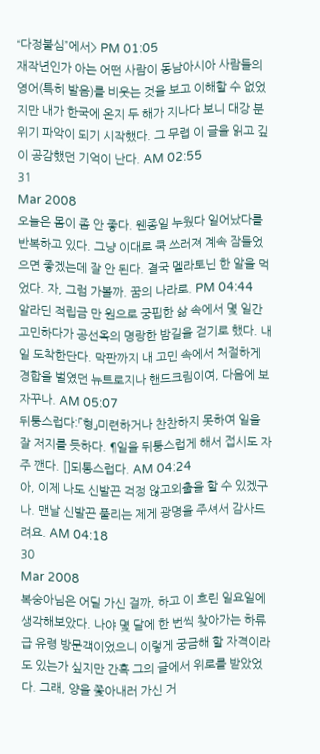“다정불심”에서> PM 01:05
재작년인가 아는 어떤 사람이 동남아시아 사람들의 영어(특히 발음)를 비웃는 것을 보고 이해할 수 없었지만 내가 한국에 온지 두 해가 지나다 보니 대강 분위기 파악이 되기 시작했다. 그 무렵 이 글을 읽고 깊이 공감했던 기억이 난다. AM 02:55
31
Mar 2008
오늘은 몸이 좀 안 좋다. 웬종일 누웠다 일어났다를 반복하고 있다. 그냥 이대로 쿡 쓰러져 계속 잠들었으면 좋겠는데 잘 안 된다. 결국 멜라토닌 한 알을 먹었다. 자, 그럼 가볼까. 꿈의 나라로. PM 04:44
알라딘 적립금 만 원으로 궁핍한 삶 속에서 몇 일간 고민하다가 공선옥의 명랑한 밤길을 걷기로 했다. 내일 도착한단다. 막판까지 내 고민 속에서 처절하게 경합을 벌였던 뉴트로지나 핸드크림이여, 다음에 보자꾸나. AM 05:07
뒤퉁스럽다:「형」미련하거나 찬찬하지 못하여 일을 잘 저지를 듯하다. ¶일을 뒤퉁스럽게 해서 접시도 자주 깬다. []되통스럽다. AM 04:24
아, 이제 나도 신발끈 걱정 않고외출을 할 수 있겠구나. 맨날 신발끈 풀리는 제게 광명을 주셔서 감사드려요. AM 04:18
30
Mar 2008
복숭아님은 어딜 가신 걸까, 하고 이 흐린 일요일에 생각해보았다. 나야 몇 달에 한 번씩 찾아가는 하류급 유령 방문객이었으니 이렇게 궁금해 할 자격이라도 있는가 싶지만 간혹 그의 글에서 위로를 받았었다. 그래, 양을 쫓아내러 가신 거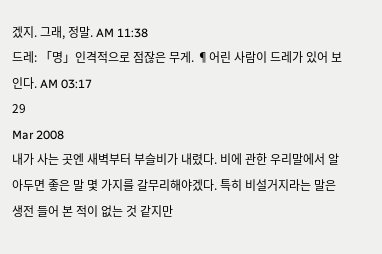겠지. 그래, 정말. AM 11:38
드레: 「명」인격적으로 점잖은 무게. ¶어린 사람이 드레가 있어 보인다. AM 03:17
29
Mar 2008
내가 사는 곳엔 새벽부터 부슬비가 내렸다. 비에 관한 우리말에서 알아두면 좋은 말 몇 가지를 갈무리해야겠다. 특히 비설거지라는 말은 생전 들어 본 적이 없는 것 같지만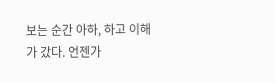보는 순간 아하, 하고 이해가 갔다. 언젠가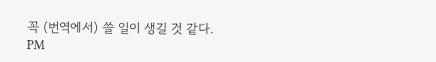꼭 (번역에서) 쓸 일이 생길 것 같다. PM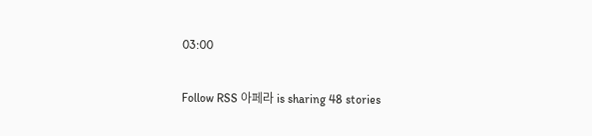03:00

Follow RSS 아페라 is sharing 48 stories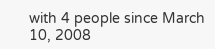with 4 people since March 10, 2008